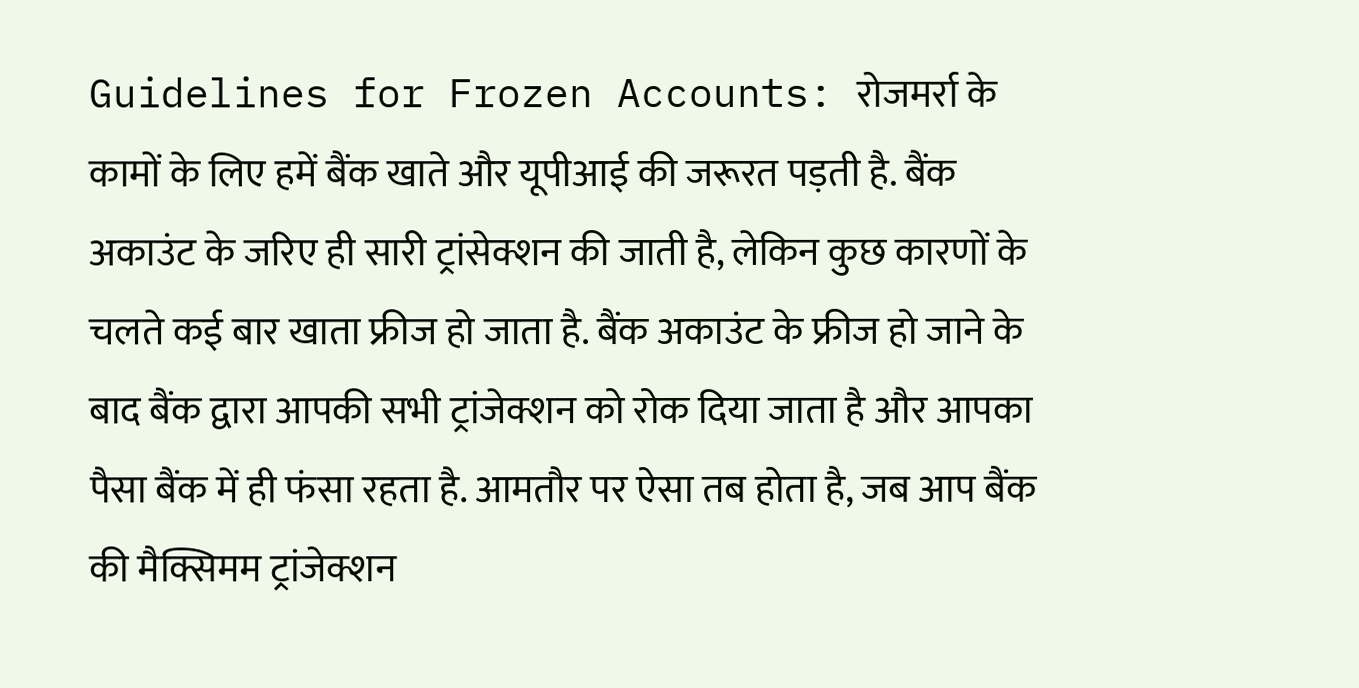Guidelines for Frozen Accounts: रोजमर्रा के कामों के लिए हमें बैंक खाते और यूपीआई की जरूरत पड़ती है. बैंक अकाउंट के जरिए ही सारी ट्रांसेक्शन की जाती है, लेकिन कुछ कारणों के चलते कई बार खाता फ्रीज हो जाता है. बैंक अकाउंट के फ्रीज हो जाने के बाद बैंक द्वारा आपकी सभी ट्रांजेक्शन को रोक दिया जाता है और आपका पैसा बैंक में ही फंसा रहता है. आमतौर पर ऐसा तब होता है, जब आप बैंक की मैक्सिमम ट्रांजेक्शन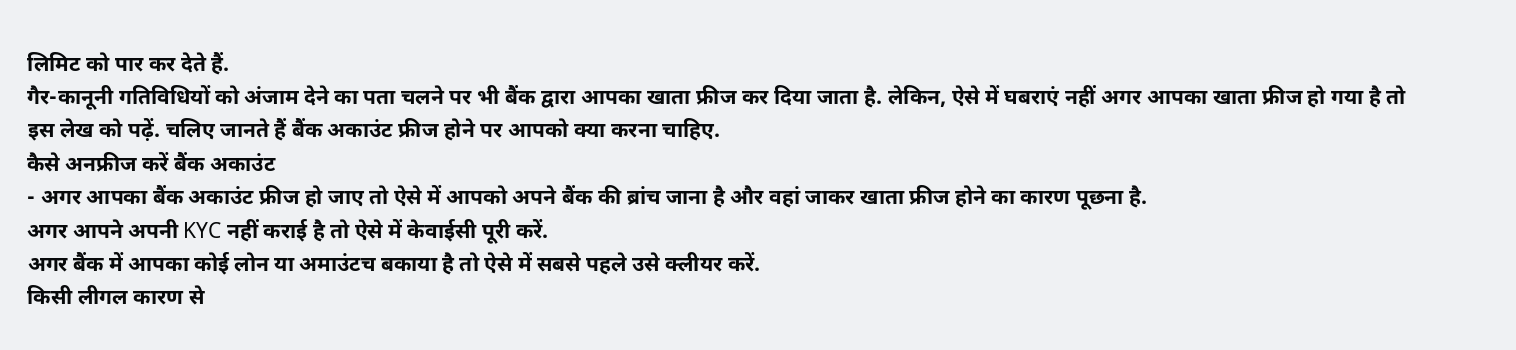लिमिट को पार कर देते हैं.
गैर-कानूनी गतिविधियों को अंजाम देने का पता चलने पर भी बैंक द्वारा आपका खाता फ्रीज कर दिया जाता है. लेकिन, ऐसे में घबराएं नहीं अगर आपका खाता फ्रीज हो गया है तो इस लेख को पढ़ें. चलिए जानते हैं बैंक अकाउंट फ्रीज होने पर आपको क्या करना चाहिए.
कैसे अनफ्रीज करें बैंक अकाउंट
- अगर आपका बैंक अकाउंट फ्रीज हो जाए तो ऐसे में आपको अपने बैंक की ब्रांच जाना है और वहां जाकर खाता फ्रीज होने का कारण पूछना है.
अगर आपने अपनी KYC नहीं कराई है तो ऐसे में केवाईसी पूरी करें.
अगर बैंक में आपका कोई लोन या अमाउंटच बकाया है तो ऐसे में सबसे पहले उसे क्लीयर करें.
किसी लीगल कारण से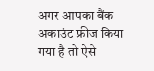अगर आपका बैंक अकाउंट फ्रीज किया गया है तो ऐसे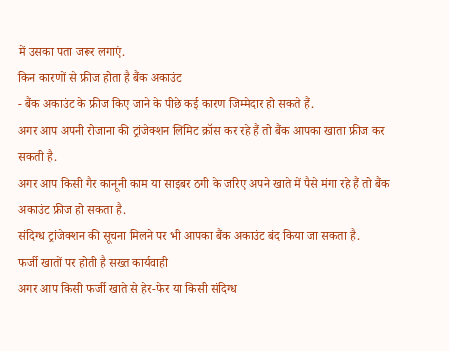में उसका पता जरूर लगाएं.
किन कारणों से फ्रीज होता है बैंक अकाउंट
- बैंक अकाउंट के फ्रीज किए जाने के पीछे कई कारण जिम्मेदार हो सकते हैं.
अगर आप अपनी रोजाना की ट्रांजेक्शन लिमिट क्रॉस कर रहे हैं तो बैंक आपका खाता फ्रीज कर सकती है.
अगर आप किसी गैर कानूनी काम या साइबर ठगी के जरिए अपने खाते में पैसे मंगा रहे हैं तो बैंक अकाउंट फ्रीज हो सकता है.
संदिग्ध ट्रांजेक्शन की सूचना मिलने पर भी आपका बैंक अकाउंट बंद किया जा सकता है.
फर्जी खातों पर होती है सख्त कार्यवाही
अगर आप किसी फर्जी खाते से हेर-फेर या किसी संदिग्ध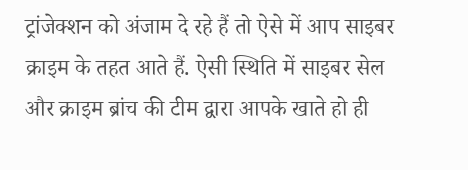ट्रांजेक्शन को अंजाम दे रहे हैं तो ऐसे में आप साइबर क्राइम के तहत आते हैं. ऐसी स्थिति में साइबर सेल और क्राइम ब्रांच की टीम द्वारा आपके खाते हो ही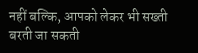नहीं बल्कि, आपको लेकर भी सख्ती बरती जा सकती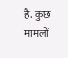है. कुछ मामलों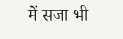में सजा भी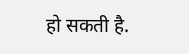हो सकती है.